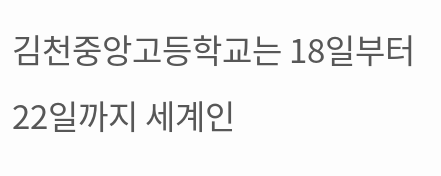김천중앙고등학교는 18일부터 22일까지 세계인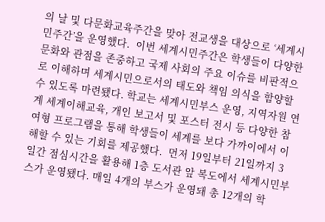의 날 및 다문화교육주간을 맞아 전교생을 대상으로 ‘세계시민주간’을 운영했다.  이번 세계시민주간은 학생들이 다양한 문화와 관점을 존중하고 국제 사회의 주요 이슈를 비판적으로 이해하며 세계시민으로서의 태도와 책임 의식을 함양할 수 있도록 마련됐다. 학교는 세계시민부스 운영, 지역자원 연계 세계이해교육, 개인 보고서 및 포스터 전시 등 다양한 참여형 프로그램을 통해 학생들이 세계를 보다 가까이에서 이해할 수 있는 기회를 제공했다.  먼저 19일부터 21일까지 3일간 점심시간을 활용해 1층 도서관 앞 복도에서 세계시민부스가 운영됐다. 매일 4개의 부스가 운영돼 총 12개의 학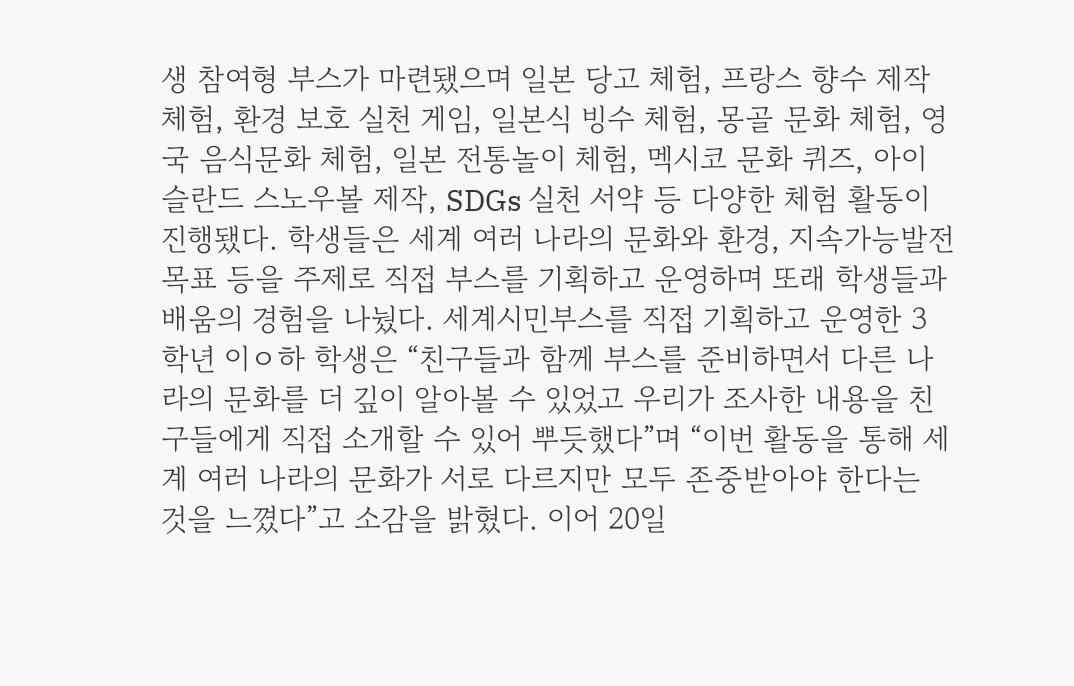생 참여형 부스가 마련됐으며 일본 당고 체험, 프랑스 향수 제작 체험, 환경 보호 실천 게임, 일본식 빙수 체험, 몽골 문화 체험, 영국 음식문화 체험, 일본 전통놀이 체험, 멕시코 문화 퀴즈, 아이슬란드 스노우볼 제작, SDGs 실천 서약 등 다양한 체험 활동이 진행됐다. 학생들은 세계 여러 나라의 문화와 환경, 지속가능발전목표 등을 주제로 직접 부스를 기획하고 운영하며 또래 학생들과 배움의 경험을 나눴다. 세계시민부스를 직접 기획하고 운영한 3학년 이ㅇ하 학생은 “친구들과 함께 부스를 준비하면서 다른 나라의 문화를 더 깊이 알아볼 수 있었고 우리가 조사한 내용을 친구들에게 직접 소개할 수 있어 뿌듯했다”며 “이번 활동을 통해 세계 여러 나라의 문화가 서로 다르지만 모두 존중받아야 한다는 것을 느꼈다”고 소감을 밝혔다. 이어 20일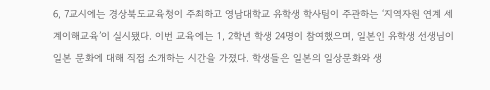6, 7교시에는 경상북도교육청이 주최하고 영남대학교 유학생 학사팀이 주관하는 ‘지역자원 연계 세계이해교육’이 실시됐다. 이번 교육에는 1, 2학년 학생 24명이 참여했으며, 일본인 유학생 선생님이 일본 문화에 대해 직접 소개하는 시간을 가졌다. 학생들은 일본의 일상문화와 생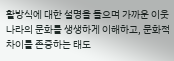활방식에 대한 설명을 들으며 가까운 이웃 나라의 문화를 생생하게 이해하고, 문화적 차이를 존중하는 태도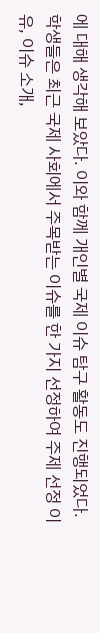에 대해 생각해 보았다. 이와 함께 개인별 국제 이슈 탐구 활동도 진행되었다. 학생들은 최근 국제 사회에서 주목받는 이슈를 한 가지 선정하여 주제 선정 이유, 이슈 소개,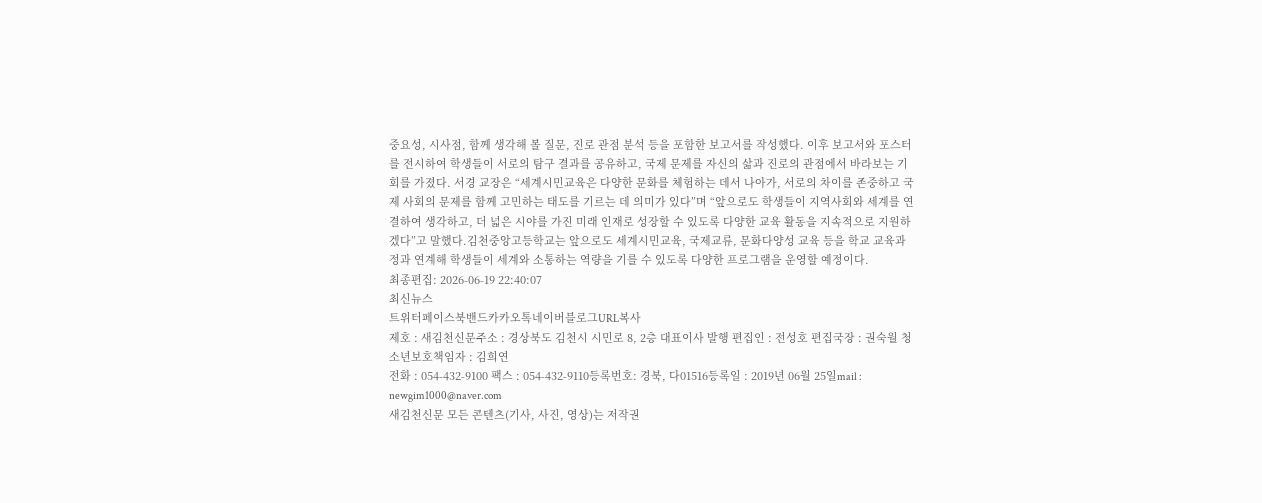중요성, 시사점, 함께 생각해 볼 질문, 진로 관점 분석 등을 포함한 보고서를 작성했다. 이후 보고서와 포스터를 전시하여 학생들이 서로의 탐구 결과를 공유하고, 국제 문제를 자신의 삶과 진로의 관점에서 바라보는 기회를 가졌다. 서경 교장은 “세계시민교육은 다양한 문화를 체험하는 데서 나아가, 서로의 차이를 존중하고 국제 사회의 문제를 함께 고민하는 태도를 기르는 데 의미가 있다”며 “앞으로도 학생들이 지역사회와 세계를 연결하여 생각하고, 더 넓은 시야를 가진 미래 인재로 성장할 수 있도록 다양한 교육 활동을 지속적으로 지원하겠다”고 말했다.김천중앙고등학교는 앞으로도 세계시민교육, 국제교류, 문화다양성 교육 등을 학교 교육과정과 연계해 학생들이 세계와 소통하는 역량을 기를 수 있도록 다양한 프로그램을 운영할 예정이다.
최종편집: 2026-06-19 22:40:07
최신뉴스
트위터페이스북밴드카카오톡네이버블로그URL복사
제호 : 새김천신문주소 : 경상북도 김천시 시민로 8, 2층 대표이사 발행 편집인 : 전성호 편집국장 : 권숙월 청소년보호책임자 : 김희연
전화 : 054-432-9100 팩스 : 054-432-9110등록번호: 경북, 다01516등록일 : 2019년 06월 25일mail : newgim1000@naver.com
새김천신문 모든 콘텐츠(기사, 사진, 영상)는 저작권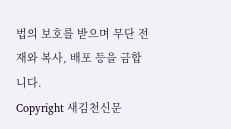법의 보호를 받으며 무단 전재와 복사, 배포 등을 금합니다.
Copyright 새김천신문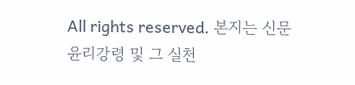All rights reserved. 본지는 신문 윤리강령 및 그 실천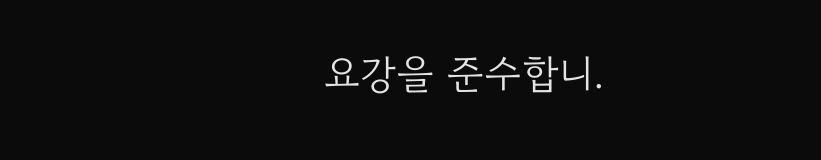요강을 준수합니.